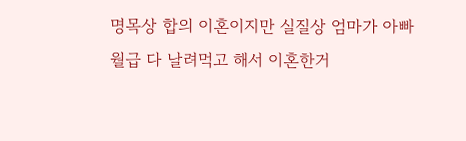명목상 합의 이혼이지만 실질상 엄마가 아빠 월급 다 날려먹고 해서 이혼한거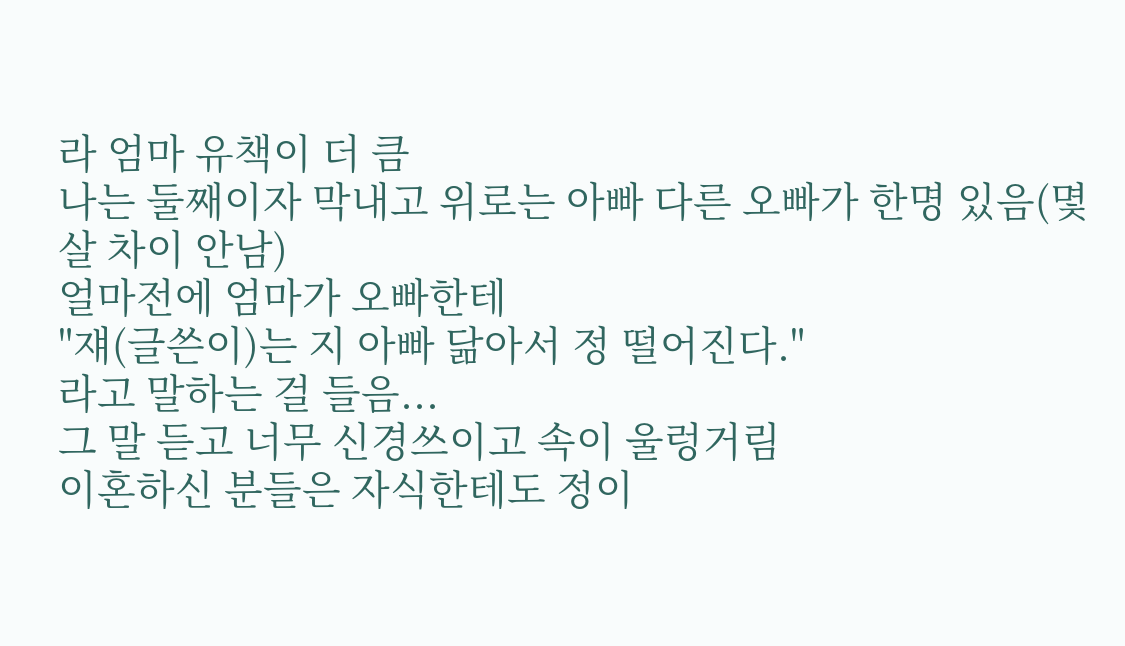라 엄마 유책이 더 큼
나는 둘째이자 막내고 위로는 아빠 다른 오빠가 한명 있음(몇살 차이 안남)
얼마전에 엄마가 오빠한테
"쟤(글쓴이)는 지 아빠 닮아서 정 떨어진다."
라고 말하는 걸 들음...
그 말 듣고 너무 신경쓰이고 속이 울렁거림
이혼하신 분들은 자식한테도 정이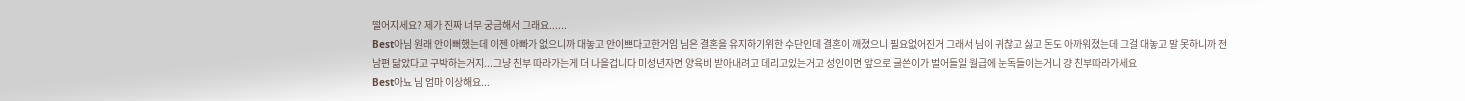떨어지세요? 제가 진짜 너무 궁금해서 그래요......
Best아님 원래 안이뻐했는데 이젠 아빠가 없으니까 대놓고 안이쁘다고한거임 님은 결혼을 유지하기위한 수단인데 결혼이 깨졌으니 필요없어진거 그래서 님이 귀찮고 싫고 돈도 아까워졌는데 그걸 대놓고 말 못하니까 전남편 닮았다고 구박하는거지...그냥 친부 따라가는게 더 나을겁니다 미성년자면 양육비 받아내려고 데리고있는거고 성인이면 앞으로 글쓴이가 벌어들일 월급에 눈독들이는거니 걍 친부따라가세요
Best아뇨 님 엄마 이상해요...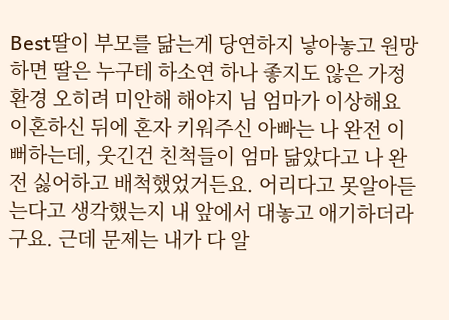Best딸이 부모를 닮는게 당연하지 낳아놓고 원망하면 딸은 누구테 하소연 하나 좋지도 않은 가정환경 오히려 미안해 해야지 님 엄마가 이상해요
이혼하신 뒤에 혼자 키워주신 아빠는 나 완전 이뻐하는데, 웃긴건 친척들이 엄마 닮았다고 나 완전 싫어하고 배척했었거든요. 어리다고 못알아듣는다고 생각했는지 내 앞에서 대놓고 애기하더라구요. 근데 문제는 내가 다 알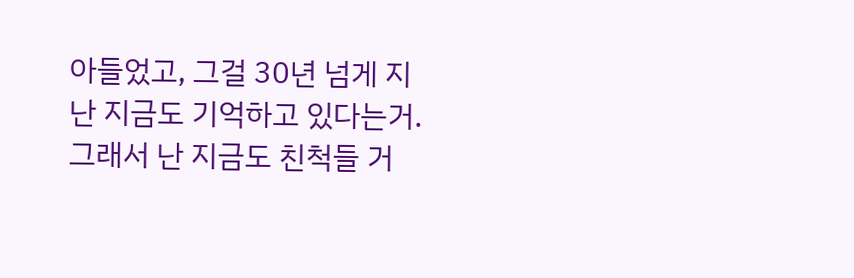아들었고, 그걸 30년 넘게 지난 지금도 기억하고 있다는거. 그래서 난 지금도 친척들 거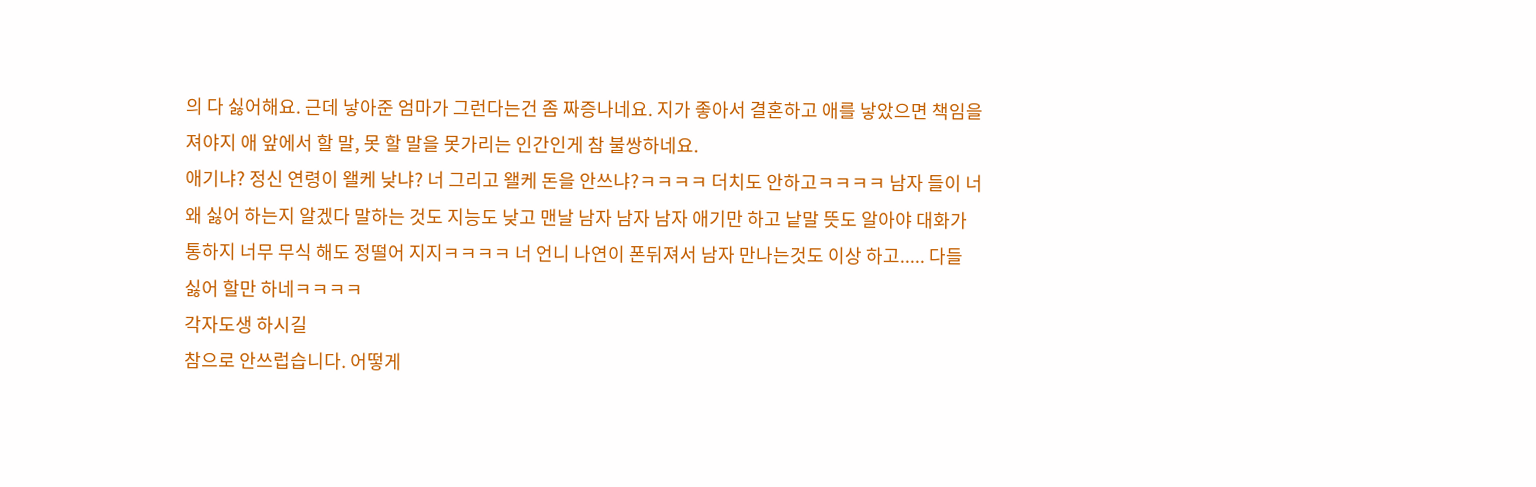의 다 싫어해요. 근데 낳아준 엄마가 그런다는건 좀 짜증나네요. 지가 좋아서 결혼하고 애를 낳았으면 책임을 져야지 애 앞에서 할 말, 못 할 말을 못가리는 인간인게 참 불쌍하네요.
애기냐? 정신 연령이 왤케 낮냐? 너 그리고 왤케 돈을 안쓰냐?ㅋㅋㅋㅋ 더치도 안하고ㅋㅋㅋㅋ 남자 들이 너 왜 싫어 하는지 알겠다 말하는 것도 지능도 낮고 맨날 남자 남자 남자 애기만 하고 낱말 뜻도 알아야 대화가 통하지 너무 무식 해도 정떨어 지지ㅋㅋㅋㅋ 너 언니 나연이 폰뒤져서 남자 만나는것도 이상 하고..... 다들 싫어 할만 하네ㅋㅋㅋㅋ
각자도생 하시길
참으로 안쓰럽습니다. 어떻게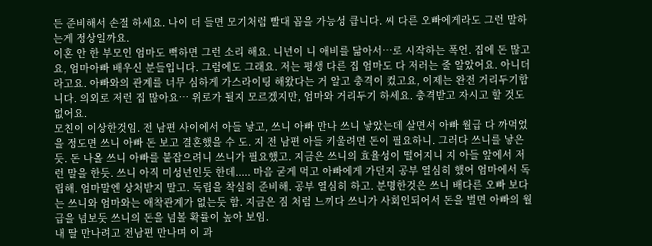든 준비해서 손절 하세요. 나이 더 들면 모기처럼 빨대 꼽을 가능성 큽니다. 씨 다른 오빠에게라도 그런 말하는게 정상일까요.
이혼 안 한 부모인 엄마도 뻑하면 그런 소리 해요. 니년이 니 애비를 닮아서…로 시작하는 폭언. 집에 돈 많고요, 엄마아빠 배우신 분들입니다. 그럼에도 그래요. 저는 평생 다른 집 엄마도 다 저러는 줄 알았어요. 아니더라고요. 아빠와의 관계를 너무 심하게 가스라이팅 해왔다는 거 알고 충격이 컸고요, 이제는 완전 거리두기합니다. 의외로 저런 집 많아요… 위로가 될지 모르겠지만, 엄마와 거리두기 하세요. 충격받고 자시고 할 것도 없어요.
모친이 이상한것임. 전 남편 사이에서 아들 낳고, 쓰니 아빠 만나 쓰니 낳았는데 살면서 아빠 월급 다 까먹었을 정도면 쓰니 아빠 돈 보고 결혼했을 수 도. 지 전 남편 아들 키울려면 돈이 필요하니. 그러다 쓰니를 낳은듯. 돈 나올 쓰니 아빠를 붙잡으려니 쓰니가 필요했고. 지금은 쓰니의 효율성이 떨어지니 지 아들 앞에서 저런 말을 한듯. 쓰니 아직 미성년인듯 한데..... 마음 굳게 먹고 아빠에게 가던지 공부 열심히 했어 엄마에서 독립해. 엄마말엔 상처받지 말고. 독립을 착실히 준비해. 공부 열심히 하고. 분명한것은 쓰니 배다른 오빠 보다는 쓰니와 엄마와는 애착관계가 없는듯 함. 지금은 짐 처럼 느끼다 쓰니가 사회인되어서 돈을 벌면 아빠의 월급을 넘보듯 쓰니의 돈을 넘볼 확률이 높아 보임.
내 딸 만나려고 전남편 만나며 이 과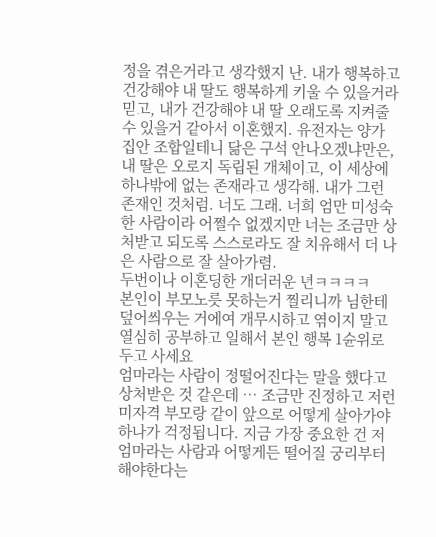정을 겪은거라고 생각했지 난. 내가 행복하고 건강해야 내 딸도 행복하게 키울 수 있을거라 믿고, 내가 건강해야 내 딸 오래도록 지켜줄 수 있을거 같아서 이혼했지. 유전자는 양가 집안 조합일테니 닮은 구석 안나오겠냐만은, 내 딸은 오로지 독립된 개체이고, 이 세상에 하나밖에 없는 존재라고 생각해. 내가 그런 존재인 것처럼. 너도 그래. 너희 엄만 미성숙한 사람이라 어쩔수 없겠지만 너는 조금만 상처받고 되도록 스스로라도 잘 치유해서 더 나은 사람으로 잘 살아가렴.
두번이나 이혼딩한 개더러운 년ㅋㅋㅋㅋ
본인이 부모노릇 못하는거 찔리니까 님한테 덮어씌우는 거에여 개무시하고 엮이지 말고 열심히 공부하고 일해서 본인 행복 1슌위로 두고 사세요
엄마라는 사람이 정떨어진다는 말을 했다고 상처받은 것 같은데 … 조금만 진정하고 저런 미자격 부모랑 같이 앞으로 어떻게 살아가야하나가 걱정됩니다. 지금 가장 중요한 건 저 엄마라는 사람과 어떻게든 떨어질 궁리부터 해야한다는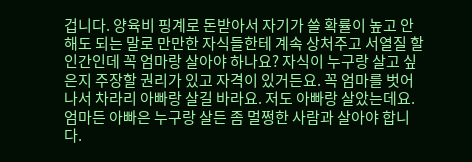겁니다. 양육비 핑계로 돈받아서 자기가 쓸 확률이 높고 안해도 되는 말로 만만한 자식들한테 계속 상처주고 서열질 할 인간인데 꼭 엄마랑 살아야 하나요? 자식이 누구랑 살고 싶은지 주장할 권리가 있고 자격이 있거든요. 꼭 엄마를 벗어나서 차라리 아빠랑 살길 바라요. 저도 아빠랑 살았는데요. 엄마든 아빠은 누구랑 살든 좀 멀쩡한 사람과 살아야 합니다.